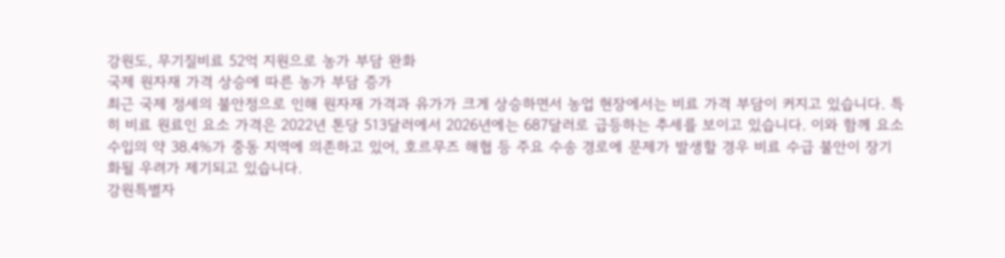강원도, 무기질비료 52억 지원으로 농가 부담 완화
국제 원자재 가격 상승에 따른 농가 부담 증가
최근 국제 정세의 불안정으로 인해 원자재 가격과 유가가 크게 상승하면서 농업 현장에서는 비료 가격 부담이 커지고 있습니다. 특히 비료 원료인 요소 가격은 2022년 톤당 513달러에서 2026년에는 687달러로 급등하는 추세를 보이고 있습니다. 이와 함께 요소 수입의 약 38.4%가 중동 지역에 의존하고 있어, 호르무즈 해협 등 주요 수송 경로에 문제가 발생할 경우 비료 수급 불안이 장기화될 우려가 제기되고 있습니다.
강원특별자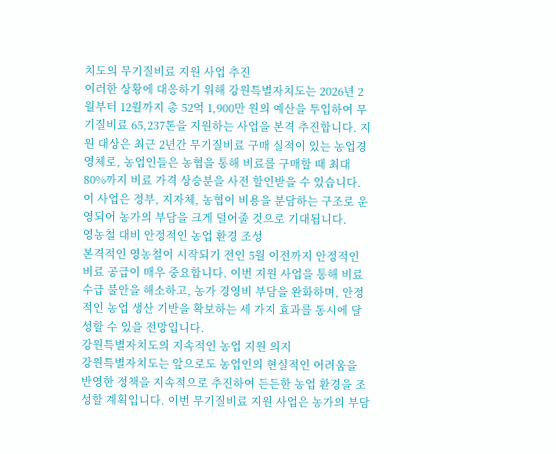치도의 무기질비료 지원 사업 추진
이러한 상황에 대응하기 위해 강원특별자치도는 2026년 2월부터 12월까지 총 52억 1,900만 원의 예산을 투입하여 무기질비료 65,237톤을 지원하는 사업을 본격 추진합니다. 지원 대상은 최근 2년간 무기질비료 구매 실적이 있는 농업경영체로, 농업인들은 농협을 통해 비료를 구매할 때 최대 80%까지 비료 가격 상승분을 사전 할인받을 수 있습니다. 이 사업은 정부, 지자체, 농협이 비용을 분담하는 구조로 운영되어 농가의 부담을 크게 덜어줄 것으로 기대됩니다.
영농철 대비 안정적인 농업 환경 조성
본격적인 영농철이 시작되기 전인 5월 이전까지 안정적인 비료 공급이 매우 중요합니다. 이번 지원 사업을 통해 비료 수급 불안을 해소하고, 농가 경영비 부담을 완화하며, 안정적인 농업 생산 기반을 확보하는 세 가지 효과를 동시에 달성할 수 있을 전망입니다.
강원특별자치도의 지속적인 농업 지원 의지
강원특별자치도는 앞으로도 농업인의 현실적인 어려움을 반영한 정책을 지속적으로 추진하여 든든한 농업 환경을 조성할 계획입니다. 이번 무기질비료 지원 사업은 농가의 부담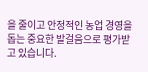을 줄이고 안정적인 농업 경영을 돕는 중요한 발걸음으로 평가받고 있습니다.